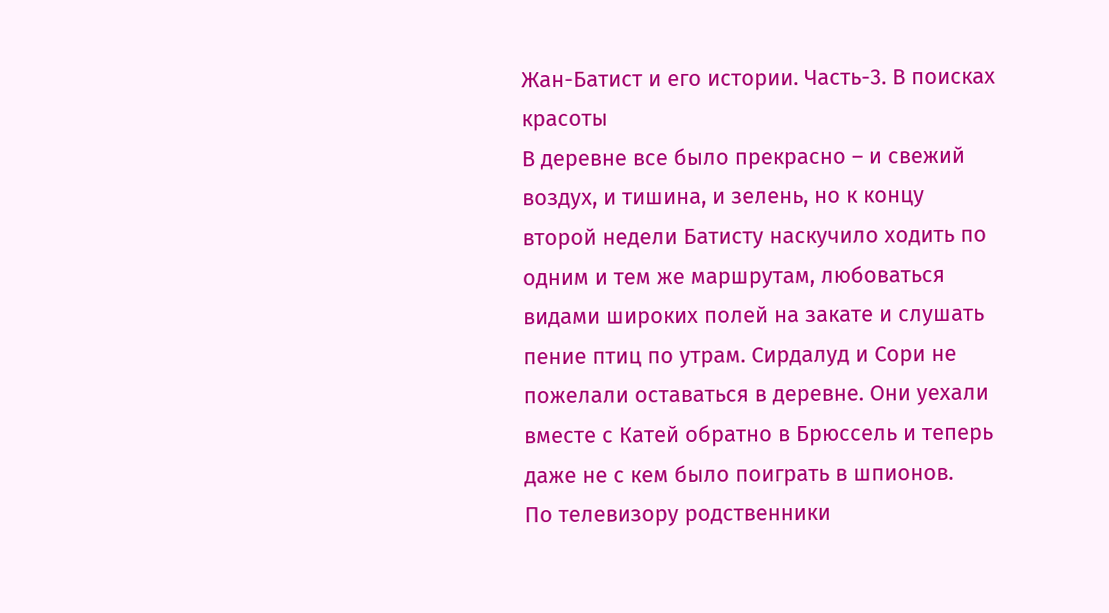Жан-Батист и его истории. Часть-3. В поисках красоты
В деревне все было прекрасно – и свежий воздух, и тишина, и зелень, но к концу второй недели Батисту наскучило ходить по одним и тем же маршрутам, любоваться видами широких полей на закате и слушать пение птиц по утрам. Сирдалуд и Сори не пожелали оставаться в деревне. Они уехали вместе с Катей обратно в Брюссель и теперь даже не с кем было поиграть в шпионов.
По телевизору родственники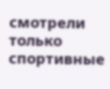смотрели только спортивные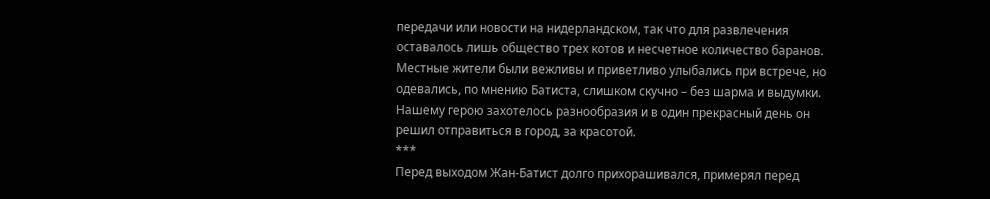передачи или новости на нидерландском, так что для развлечения оставалось лишь общество трех котов и несчетное количество баранов.
Местные жители были вежливы и приветливо улыбались при встрече, но одевались, по мнению Батиста, слишком скучно – без шарма и выдумки. Нашему герою захотелось разнообразия и в один прекрасный день он решил отправиться в город, за красотой.
***
Перед выходом Жан-Батист долго прихорашивался, примерял перед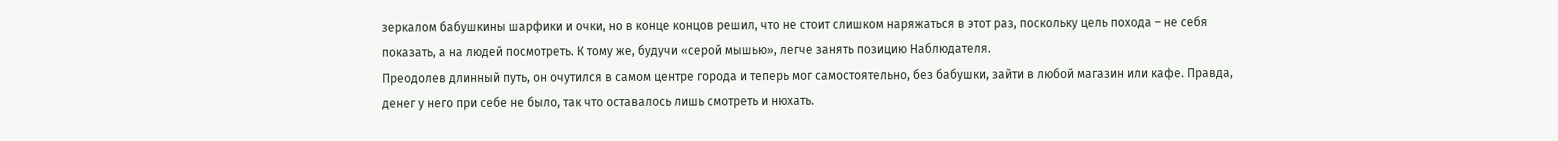зеркалом бабушкины шарфики и очки, но в конце концов решил, что не стоит слишком наряжаться в этот раз, поскольку цель похода – не себя показать, а на людей посмотреть. К тому же, будучи «серой мышью», легче занять позицию Наблюдателя.
Преодолев длинный путь, он очутился в самом центре города и теперь мог самостоятельно, без бабушки, зайти в любой магазин или кафе. Правда, денег у него при себе не было, так что оставалось лишь смотреть и нюхать.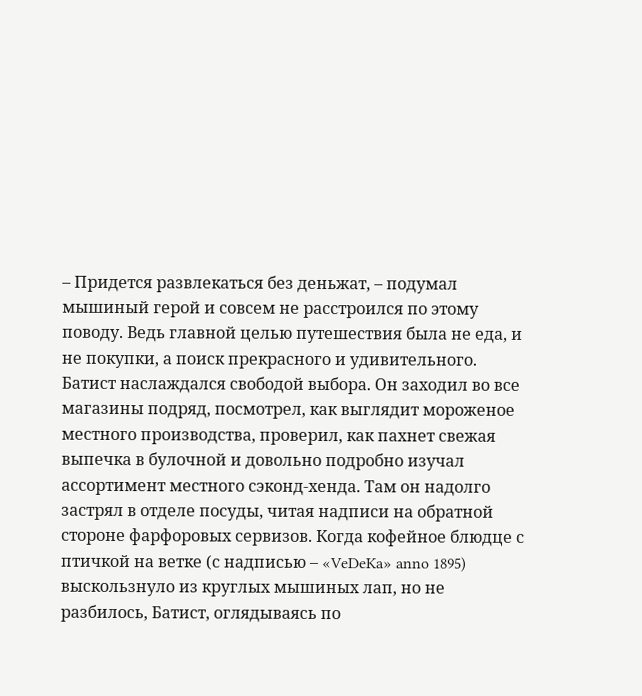– Придется развлекаться без деньжат, – подумал мышиный герой и совсем не расстроился по этому поводу. Ведь главной целью путешествия была не еда, и не покупки, а поиск прекрасного и удивительного.
Батист наслаждался свободой выбора. Он заходил во все магазины подряд, посмотрел, как выглядит мороженое местного производства, проверил, как пахнет свежая выпечка в булочной и довольно подробно изучал ассортимент местного сэконд-хенда. Там он надолго застрял в отделе посуды, читая надписи на обратной стороне фарфоровых сервизов. Когда кофейное блюдце с птичкой на ветке (с надписью – «VeDeKa» anno 1895) выскользнуло из круглых мышиных лап, но не разбилось, Батист, оглядываясь по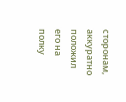сторонам, аккуратно положил его на полку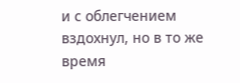и с облегчением вздохнул, но в то же время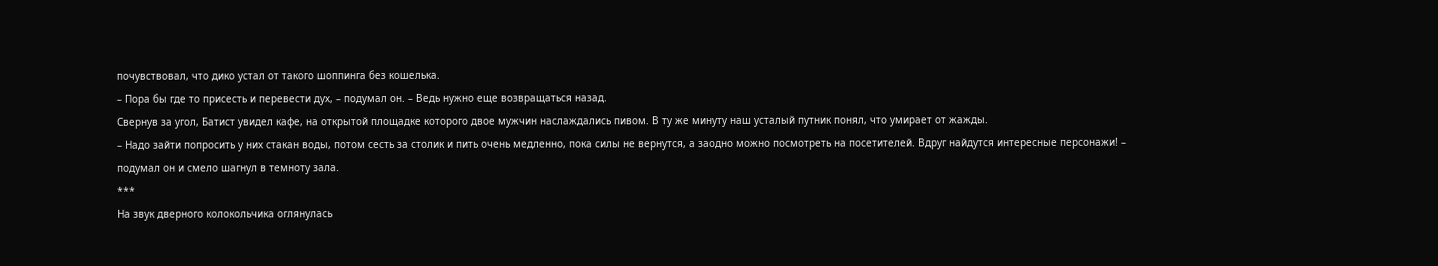почувствовал, что дико устал от такого шоппинга без кошелька.
– Пора бы где то присесть и перевести дух, – подумал он. – Ведь нужно еще возвращаться назад.
Свернув за угол, Батист увидел кафе, на открытой площадке которого двое мужчин наслаждались пивом. В ту же минуту наш усталый путник понял, что умирает от жажды.
– Надо зайти попросить у них стакан воды, потом сесть за столик и пить очень медленно, пока силы не вернутся, а заодно можно посмотреть на посетителей. Вдруг найдутся интересные персонажи! – подумал он и смело шагнул в темноту зала.
***
На звук дверного колокольчика оглянулась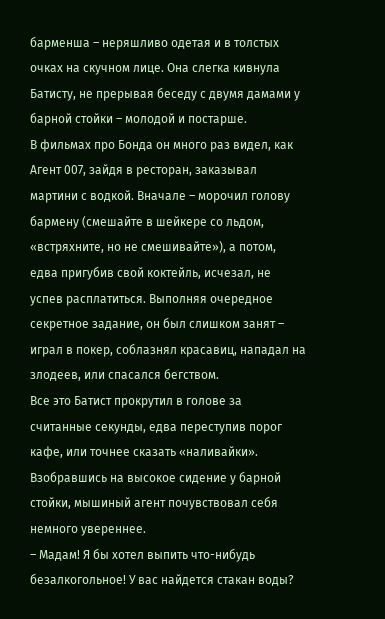барменша – неряшливо одетая и в толстых очках на скучном лице. Она слегка кивнула Батисту, не прерывая беседу с двумя дамами у барной стойки – молодой и постарше.
В фильмах про Бонда он много раз видел, как Агент 007, зайдя в ресторан, заказывал мартини с водкой. Вначале – морочил голову бармену (смешайте в шейкере со льдом, «встряхните, но не смешивайте»), а потом, едва пригубив свой коктейль, исчезал, не успев расплатиться. Выполняя очередное секретное задание, он был слишком занят – играл в покер, соблазнял красавиц, нападал на злодеев, или спасался бегством.
Все это Батист прокрутил в голове за считанные секунды, едва переступив порог кафе, или точнее сказать «наливайки».
Взобравшись на высокое сидение у барной стойки, мышиный агент почувствовал себя немного увереннее.
– Мадам! Я бы хотел выпить что-нибудь безалкогольное! У вас найдется стакан воды?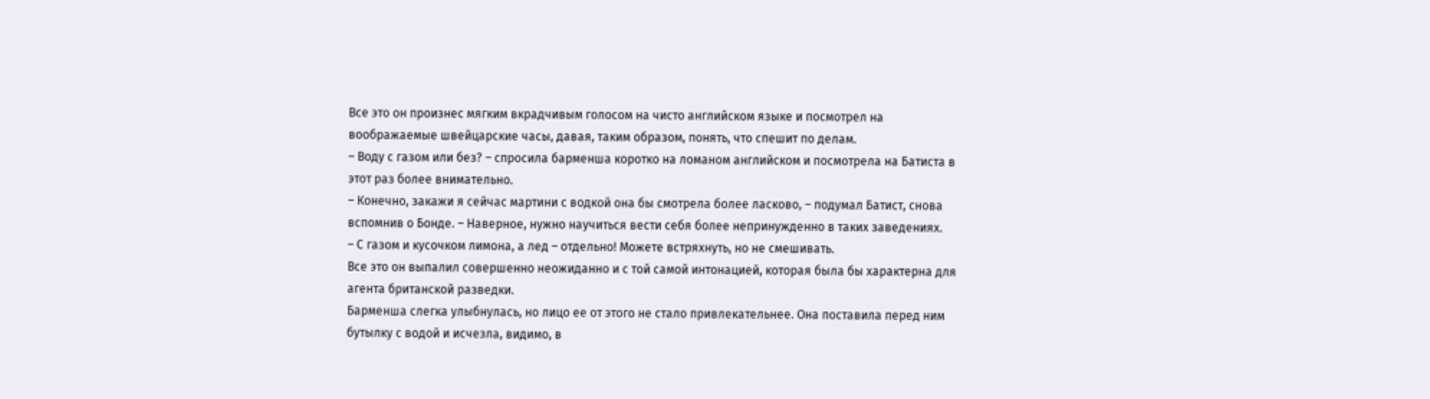Все это он произнес мягким вкрадчивым голосом на чисто английском языке и посмотрел на воображаемые швейцарские часы, давая, таким образом, понять, что спешит по делам.
– Воду с газом или без? – спросила барменша коротко на ломаном английском и посмотрела на Батиста в этот раз более внимательно.
– Конечно, закажи я сейчас мартини с водкой она бы смотрела более ласково, – подумал Батист, снова вспомнив о Бонде. – Наверное, нужно научиться вести себя более непринужденно в таких заведениях.
– С газом и кусочком лимона, а лед – отдельно! Можете встряхнуть, но не смешивать.
Все это он выпалил совершенно неожиданно и с той самой интонацией, которая была бы характерна для агента британской разведки.
Барменша слегка улыбнулась, но лицо ее от этого не стало привлекательнее. Она поставила перед ним бутылку с водой и исчезла, видимо, в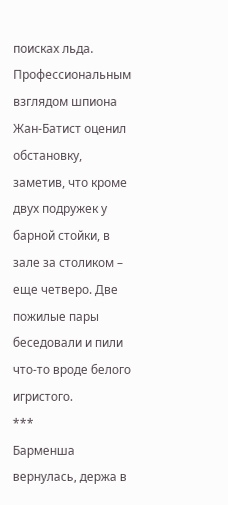поисках льда.
Профессиональным взглядом шпиона Жан-Батист оценил обстановку, заметив, что кроме двух подружек у барной стойки, в зале за столиком – еще четверо. Две пожилые пары беседовали и пили что-то вроде белого игристого.
***
Барменша вернулась, держа в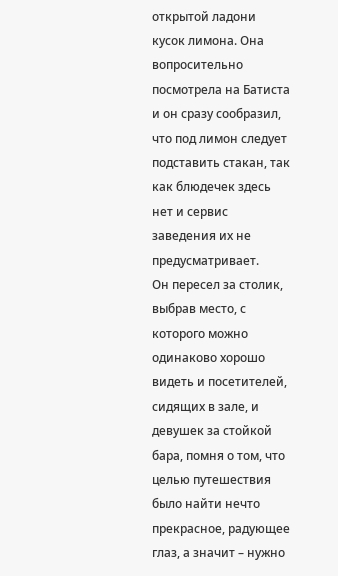открытой ладони кусок лимона. Она вопросительно посмотрела на Батиста и он сразу сообразил, что под лимон следует подставить стакан, так как блюдечек здесь нет и сервис заведения их не предусматривает.
Он пересел за столик, выбрав место, с которого можно одинаково хорошо видеть и посетителей, сидящих в зале, и девушек за стойкой бара, помня о том, что целью путешествия было найти нечто прекрасное, радующее глаз, а значит – нужно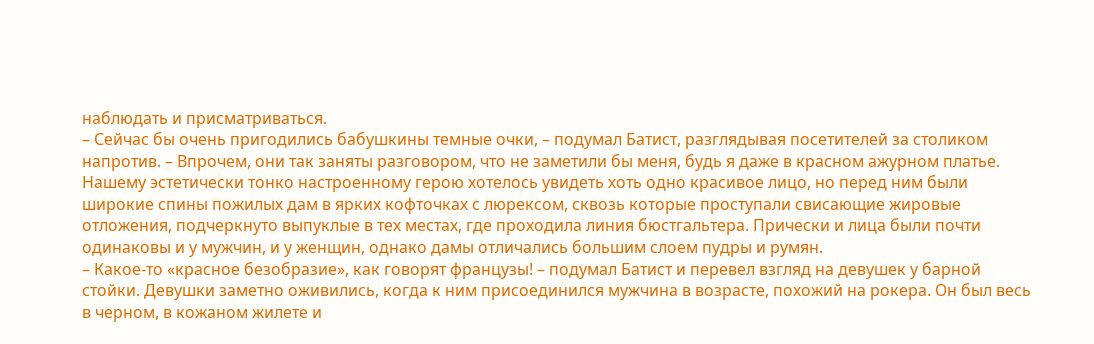наблюдать и присматриваться.
– Сейчас бы очень пригодились бабушкины темные очки, – подумал Батист, разглядывая посетителей за столиком напротив. – Впрочем, они так заняты разговором, что не заметили бы меня, будь я даже в красном ажурном платье.
Нашему эстетически тонко настроенному герою хотелось увидеть хоть одно красивое лицо, но перед ним были широкие спины пожилых дам в ярких кофточках с люрексом, сквозь которые проступали свисающие жировые отложения, подчеркнуто выпуклые в тех местах, где проходила линия бюстгальтера. Прически и лица были почти одинаковы и у мужчин, и у женщин, однако дамы отличались большим слоем пудры и румян.
– Какое-то «красное безобразие», как говорят французы! – подумал Батист и перевел взгляд на девушек у барной стойки. Девушки заметно оживились, когда к ним присоединился мужчина в возрасте, похожий на рокера. Он был весь в черном, в кожаном жилете и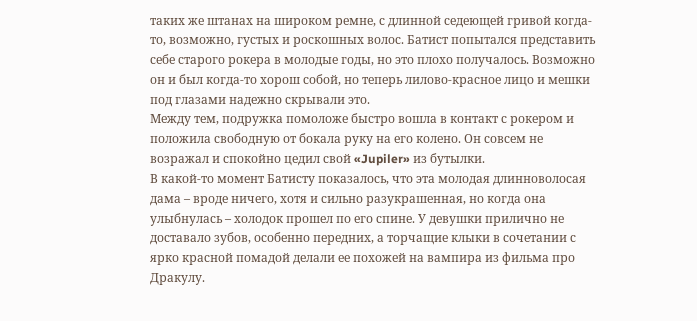таких же штанах на широком ремне, с длинной седеющей гривой когда-то, возможно, густых и роскошных волос. Батист попытался представить себе старого рокера в молодые годы, но это плохо получалось. Возможно он и был когда-то хорош собой, но теперь лилово-красное лицо и мешки под глазами надежно скрывали это.
Между тем, подружка помоложе быстро вошла в контакт с рокером и положила свободную от бокала руку на его колено. Он совсем не возражал и спокойно цедил свой «Jupiler» из бутылки.
В какой-то момент Батисту показалось, что эта молодая длинноволосая дама – вроде ничего, хотя и сильно разукрашенная, но когда она улыбнулась – холодок прошел по его спине. У девушки прилично не доставало зубов, особенно передних, а торчащие клыки в сочетании с ярко красной помадой делали ее похожей на вампира из фильма про Дракулу.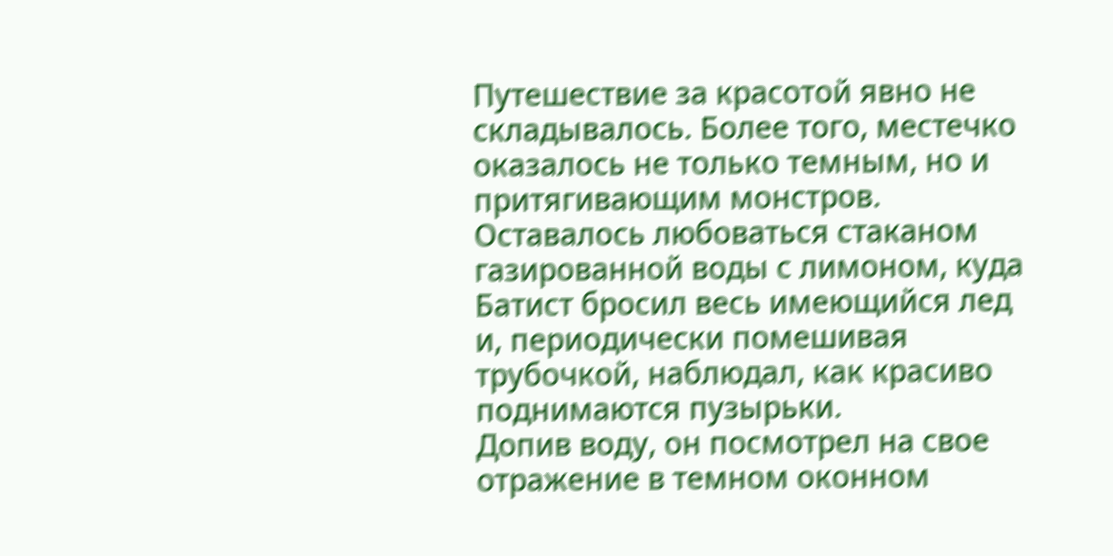Путешествие за красотой явно не складывалось. Более того, местечко оказалось не только темным, но и притягивающим монстров. Оставалось любоваться стаканом газированной воды с лимоном, куда Батист бросил весь имеющийся лед и, периодически помешивая трубочкой, наблюдал, как красиво поднимаются пузырьки.
Допив воду, он посмотрел на свое отражение в темном оконном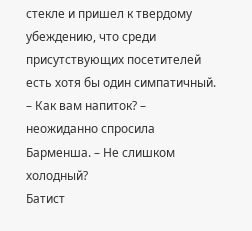стекле и пришел к твердому убеждению, что среди присутствующих посетителей есть хотя бы один симпатичный.
– Как вам напиток? – неожиданно спросила Барменша. – Не слишком холодный?
Батист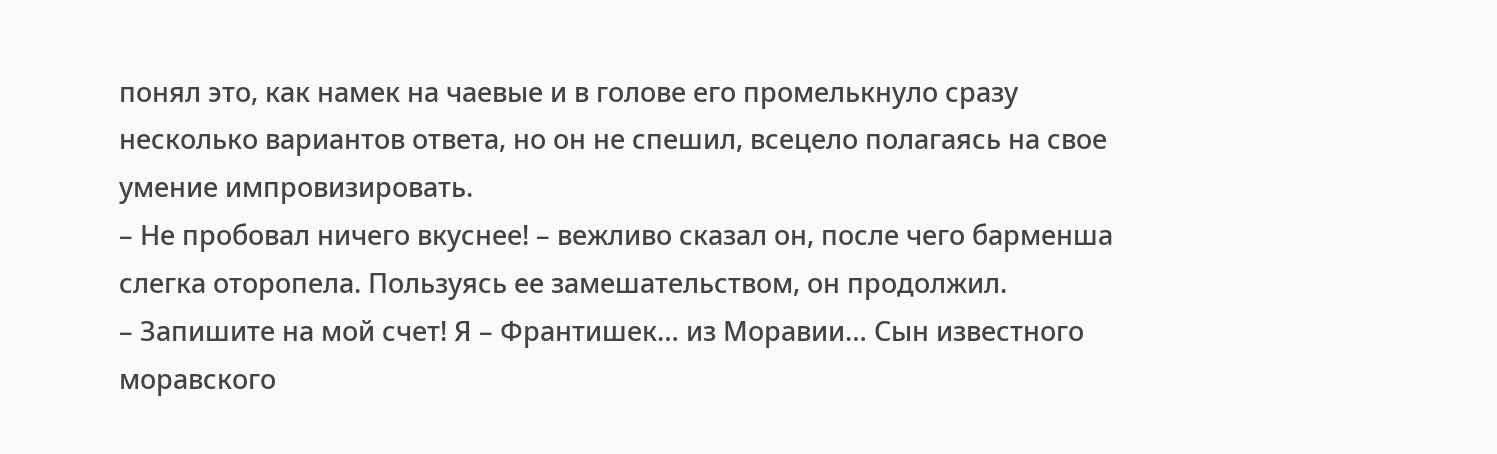понял это, как намек на чаевые и в голове его промелькнуло сразу несколько вариантов ответа, но он не спешил, всецело полагаясь на свое умение импровизировать.
– Не пробовал ничего вкуснее! – вежливо сказал он, после чего барменша слегка оторопела. Пользуясь ее замешательством, он продолжил.
– Запишите на мой счет! Я – Франтишек… из Моравии… Сын известного моравского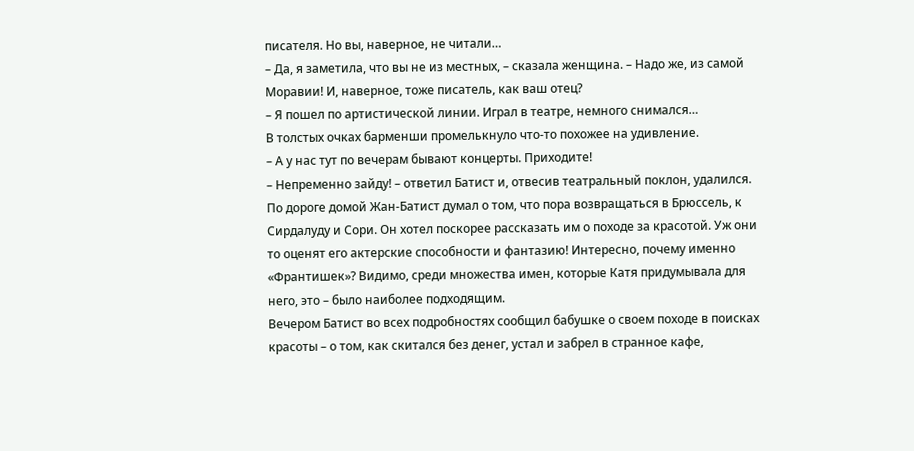писателя. Но вы, наверное, не читали…
– Да, я заметила, что вы не из местных, – сказала женщина. – Надо же, из самой Моравии! И, наверное, тоже писатель, как ваш отец?
– Я пошел по артистической линии. Играл в театре, немного снимался…
В толстых очках барменши промелькнуло что-то похожее на удивление.
– А у нас тут по вечерам бывают концерты. Приходите!
– Непременно зайду! – ответил Батист и, отвесив театральный поклон, удалился.
По дороге домой Жан-Батист думал о том, что пора возвращаться в Брюссель, к Сирдалуду и Сори. Он хотел поскорее рассказать им о походе за красотой. Уж они то оценят его актерские способности и фантазию! Интересно, почему именно «Франтишек»? Видимо, среди множества имен, которые Катя придумывала для него, это – было наиболее подходящим.
Вечером Батист во всех подробностях сообщил бабушке о своем походе в поисках красоты – о том, как скитался без денег, устал и забрел в странное кафе,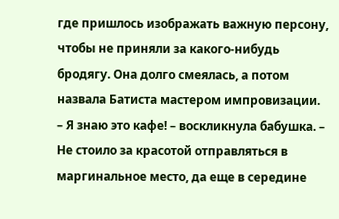где пришлось изображать важную персону, чтобы не приняли за какого-нибудь бродягу. Она долго смеялась, а потом назвала Батиста мастером импровизации.
– Я знаю это кафе! – воскликнула бабушка. – Не стоило за красотой отправляться в маргинальное место, да еще в середине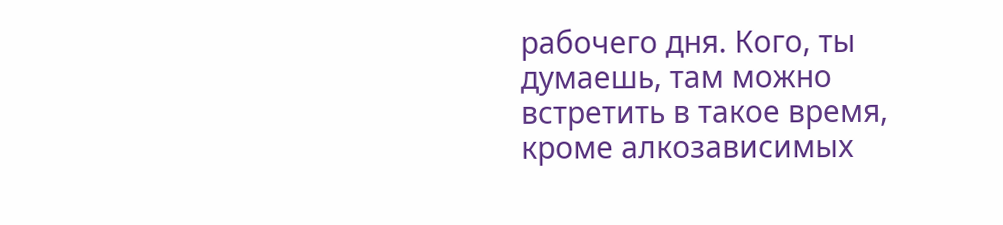рабочего дня. Кого, ты думаешь, там можно встретить в такое время, кроме алкозависимых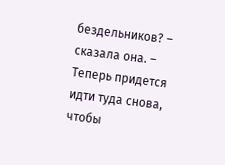бездельников? – сказала она. – Теперь придется идти туда снова, чтобы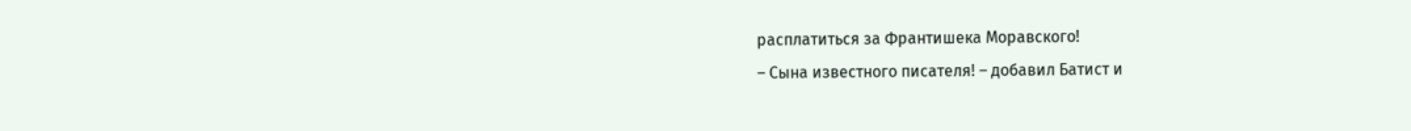расплатиться за Франтишека Моравского!
– Сына известного писателя! – добавил Батист и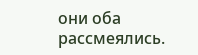они оба рассмеялись.